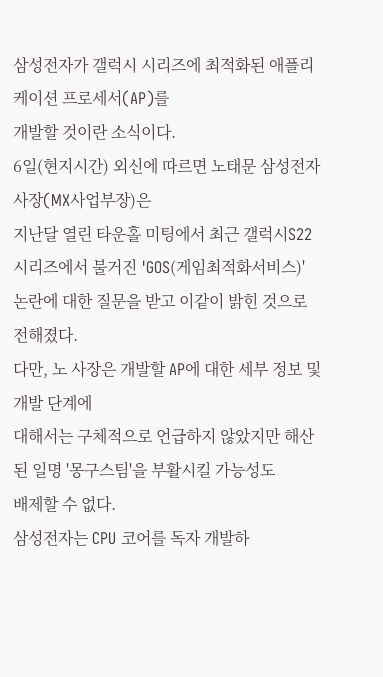삼성전자가 갤럭시 시리즈에 최적화된 애플리케이션 프로세서(AP)를
개발할 것이란 소식이다.
6일(현지시간) 외신에 따르면 노태문 삼성전자 사장(MX사업부장)은
지난달 열린 타운홀 미팅에서 최근 갤럭시S22 시리즈에서 불거진 'GOS(게임최적화서비스)'
논란에 대한 질문을 받고 이같이 밝힌 것으로 전해졌다.
다만, 노 사장은 개발할 AP에 대한 세부 정보 및 개발 단계에
대해서는 구체적으로 언급하지 않았지만 해산된 일명 '몽구스팀'을 부활시킬 가능성도
배제할 수 없다.
삼성전자는 CPU 코어를 독자 개발하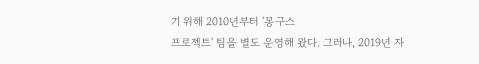기 위해 2010년부터 '몽구스
프로젝트' 팀을 별도 운영해 왔다. 그러나, 2019년 자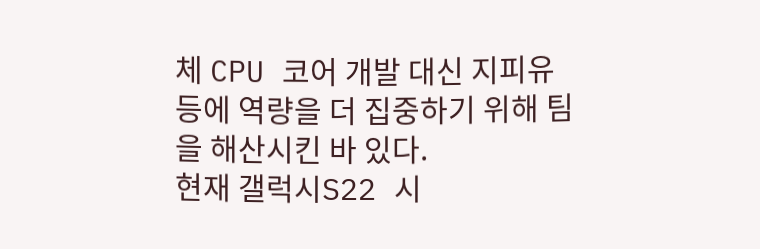체 CPU 코어 개발 대신 지피유
등에 역량을 더 집중하기 위해 팀을 해산시킨 바 있다.
현재 갤럭시S22 시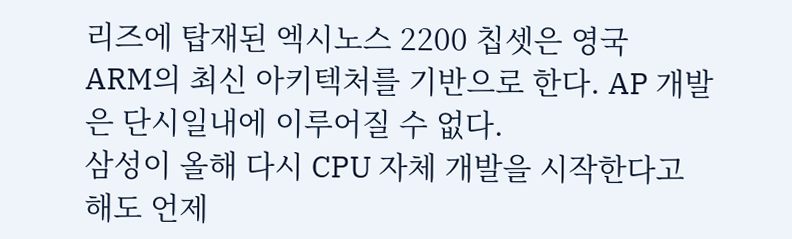리즈에 탑재된 엑시노스 2200 칩셋은 영국
ARM의 최신 아키텍처를 기반으로 한다. AP 개발은 단시일내에 이루어질 수 없다.
삼성이 올해 다시 CPU 자체 개발을 시작한다고 해도 언제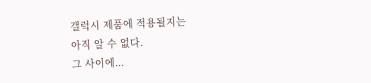갤럭시 제품에 적용될지는
아직 알 수 없다.
그 사이에...